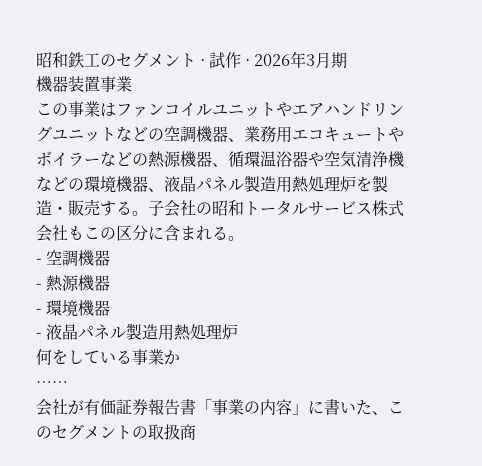昭和鉄工のセグメント · 試作 · 2026年3月期
機器装置事業
この事業はファンコイルユニットやエアハンドリングユニットなどの空調機器、業務用エコキュートやボイラーなどの熱源機器、循環温浴器や空気清浄機などの環境機器、液晶パネル製造用熱処理炉を製造・販売する。子会社の昭和トータルサービス株式会社もこの区分に含まれる。
- 空調機器
- 熱源機器
- 環境機器
- 液晶パネル製造用熱処理炉
何をしている事業か
……
会社が有価証券報告書「事業の内容」に書いた、このセグメントの取扱商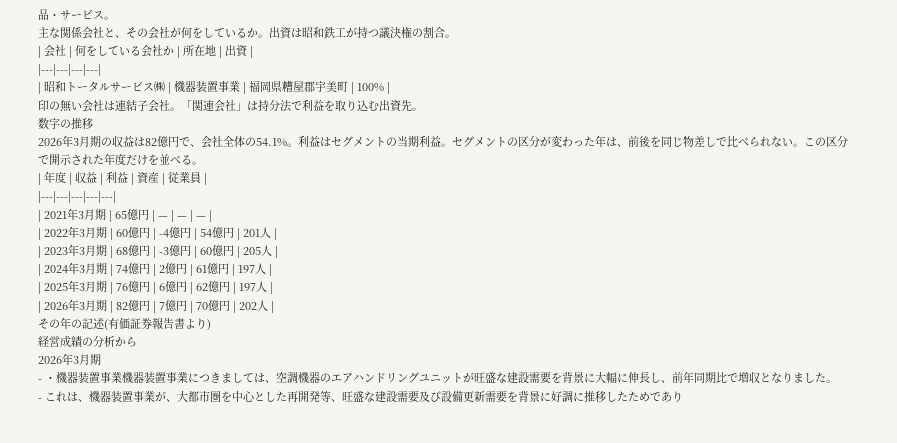品・サービス。
主な関係会社と、その会社が何をしているか。出資は昭和鉄工が持つ議決権の割合。
| 会社 | 何をしている会社か | 所在地 | 出資 |
|---|---|---|---|
| 昭和トータルサービス㈱ | 機器装置事業 | 福岡県糟屋郡宇美町 | 100% |
印の無い会社は連結子会社。「関連会社」は持分法で利益を取り込む出資先。
数字の推移
2026年3月期の収益は82億円で、会社全体の54.1%。利益はセグメントの当期利益。セグメントの区分が変わった年は、前後を同じ物差しで比べられない。この区分で開示された年度だけを並べる。
| 年度 | 収益 | 利益 | 資産 | 従業員 |
|---|---|---|---|---|
| 2021年3月期 | 65億円 | — | — | — |
| 2022年3月期 | 60億円 | -4億円 | 54億円 | 201人 |
| 2023年3月期 | 68億円 | -3億円 | 60億円 | 205人 |
| 2024年3月期 | 74億円 | 2億円 | 61億円 | 197人 |
| 2025年3月期 | 76億円 | 6億円 | 62億円 | 197人 |
| 2026年3月期 | 82億円 | 7億円 | 70億円 | 202人 |
その年の記述(有価証券報告書より)
経営成績の分析から
2026年3月期
- ・機器装置事業機器装置事業につきましては、空調機器のエアハンドリングユニットが旺盛な建設需要を背景に大幅に伸長し、前年同期比で増収となりました。
- これは、機器装置事業が、大都市圏を中心とした再開発等、旺盛な建設需要及び設備更新需要を背景に好調に推移したためであり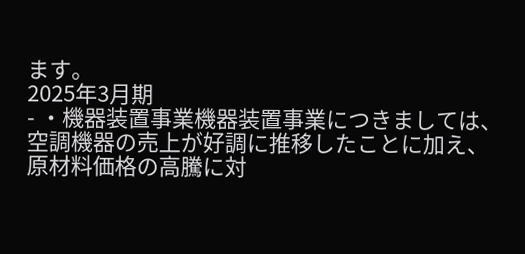ます。
2025年3月期
- ・機器装置事業機器装置事業につきましては、空調機器の売上が好調に推移したことに加え、原材料価格の高騰に対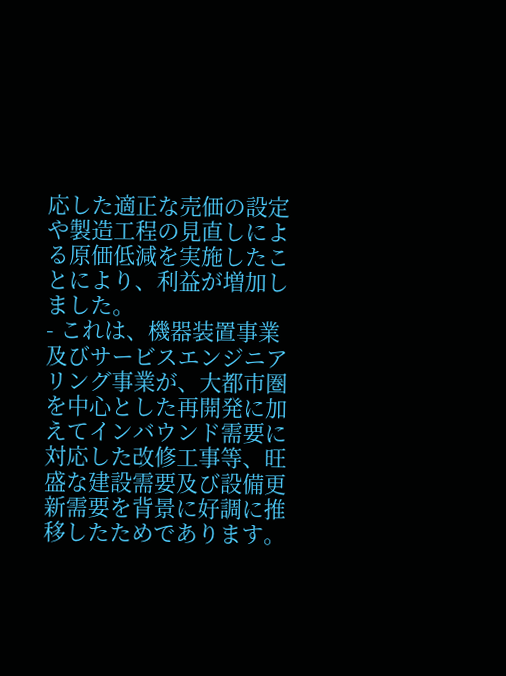応した適正な売価の設定や製造工程の見直しによる原価低減を実施したことにより、利益が増加しました。
- これは、機器装置事業及びサービスエンジニアリング事業が、大都市圏を中心とした再開発に加えてインバウンド需要に対応した改修工事等、旺盛な建設需要及び設備更新需要を背景に好調に推移したためであります。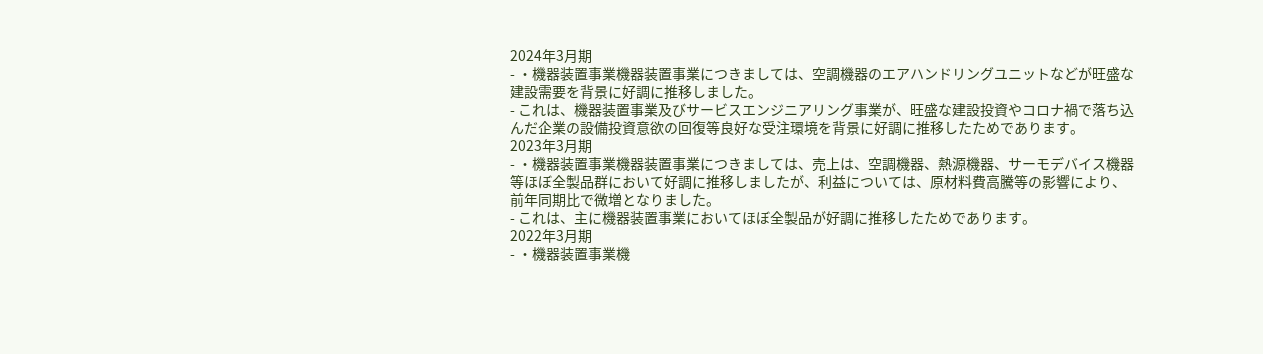2024年3月期
- ・機器装置事業機器装置事業につきましては、空調機器のエアハンドリングユニットなどが旺盛な建設需要を背景に好調に推移しました。
- これは、機器装置事業及びサービスエンジニアリング事業が、旺盛な建設投資やコロナ禍で落ち込んだ企業の設備投資意欲の回復等良好な受注環境を背景に好調に推移したためであります。
2023年3月期
- ・機器装置事業機器装置事業につきましては、売上は、空調機器、熱源機器、サーモデバイス機器等ほぼ全製品群において好調に推移しましたが、利益については、原材料費高騰等の影響により、前年同期比で微増となりました。
- これは、主に機器装置事業においてほぼ全製品が好調に推移したためであります。
2022年3月期
- ・機器装置事業機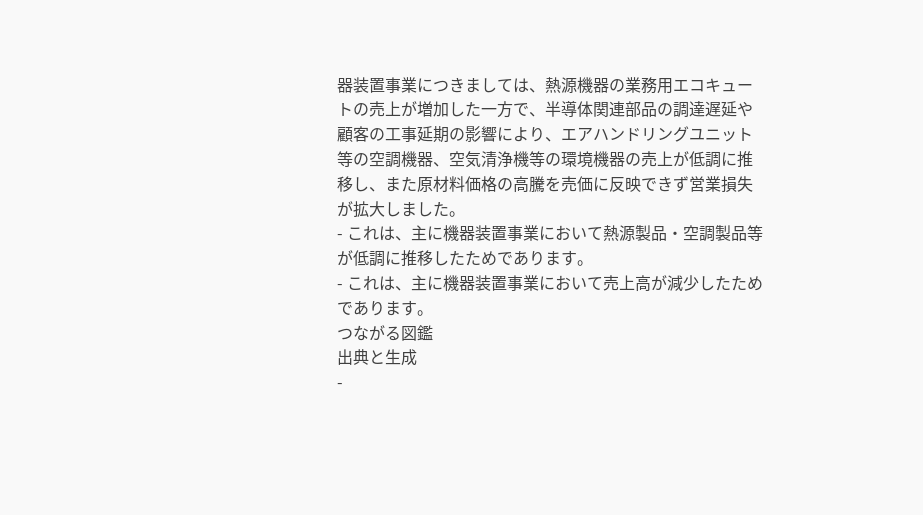器装置事業につきましては、熱源機器の業務用エコキュートの売上が増加した一方で、半導体関連部品の調達遅延や顧客の工事延期の影響により、エアハンドリングユニット等の空調機器、空気清浄機等の環境機器の売上が低調に推移し、また原材料価格の高騰を売価に反映できず営業損失が拡大しました。
- これは、主に機器装置事業において熱源製品・空調製品等が低調に推移したためであります。
- これは、主に機器装置事業において売上高が減少したためであります。
つながる図鑑
出典と生成
-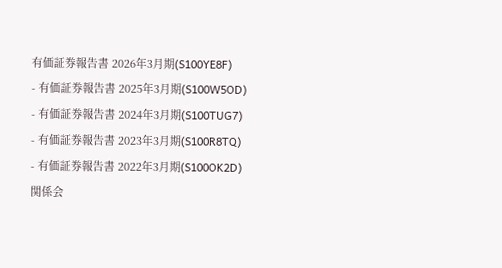有価証券報告書 2026年3月期(S100YE8F)
- 有価証券報告書 2025年3月期(S100W5OD)
- 有価証券報告書 2024年3月期(S100TUG7)
- 有価証券報告書 2023年3月期(S100R8TQ)
- 有価証券報告書 2022年3月期(S100OK2D)
関係会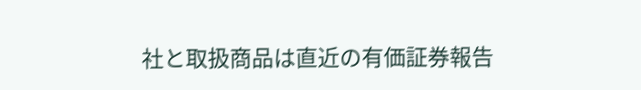社と取扱商品は直近の有価証券報告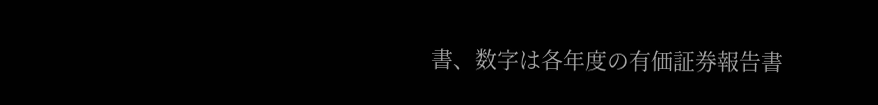書、数字は各年度の有価証券報告書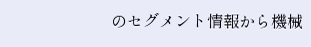のセグメント情報から機械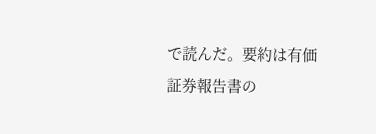で読んだ。要約は有価証券報告書の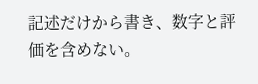記述だけから書き、数字と評価を含めない。